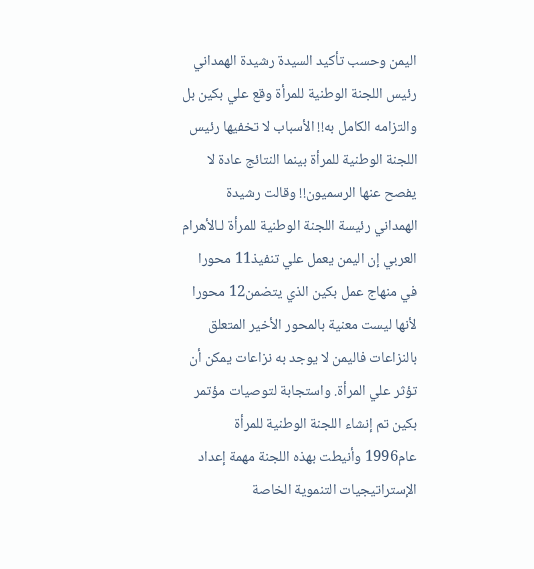اليمن وحسب تأكيد السيدة رشيدة الهمداني رئيس اللجنة الوطنية للمرأة وقع علي بكين بل والتزامه الكامل به!! الأسباب لا تخفيها رئيس اللجنة الوطنية للمرأة بينما النتائج عادة لا يفصح عنها الرسميون!! وقالت رشيدة الهمداني رئيسة اللجنة الوطنية للمرأة لـالأهرام العربي إن اليمن يعمل علي تنفيذ11 محورا في منهاج عمل بكين الذي يتضمن12 محورا لأنها ليست معنية بالمحور الأخير المتعلق بالنزاعات فاليمن لا يوجد به نزاعات يمكن أن تؤثر علي المرأة. واستجابة لتوصيات مؤتمر بكين تم إنشاء اللجنة الوطنية للمرأة عام1996 وأنيطت بهذه اللجنة مهمة إعداد الإستراتيجيات التنموية الخاصة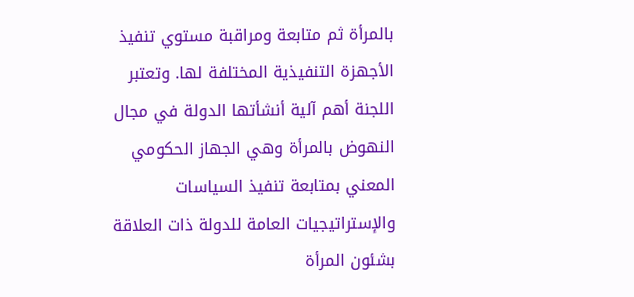بالمرأة ثم متابعة ومراقبة مستوي تنفيذ الأجهزة التنفيذية المختلفة لها. وتعتبر اللجنة أهم آلية أنشأتها الدولة في مجال النهوض بالمرأة وهي الجهاز الحكومي المعني بمتابعة تنفيذ السياسات والإستراتيجيات العامة للدولة ذات العلاقة بشئون المرأة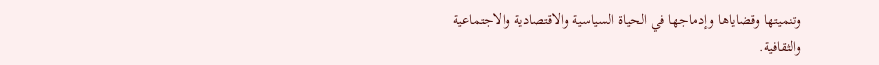وتنميتها وقضاياها وإدماجها في الحياة السياسية والاقتصادية والاجتماعية والثقافية.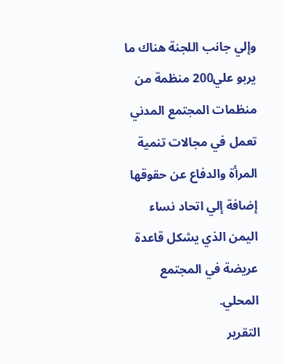وإلي جانب اللجنة هناك ما يربو علي200 منظمة من منظمات المجتمع المدني تعمل في مجالات تنمية المرأة والدفاع عن حقوقها إضافة إلي اتحاد نساء اليمن الذي يشكل قاعدة عريضة في المجتمع المحلي.
التقرير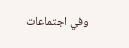وفي اجتماعات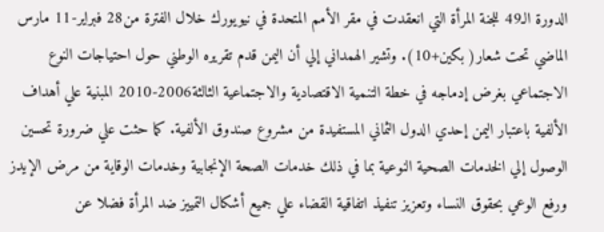الدورة الـ49 للجنة المرأة التي انعقدت في مقر الأمم المتحدة في نيويورك خلال الفترة من28 فبراير-11 مارس الماضي تحت شعار( بكين+10). وتشير الهمداني إلي أن اليمن قدم تقريره الوطني حول احتياجات النوع الاجتماعي بغرض إدماجه في خطة التنمية الاقتصادية والاجتماعية الثالثة2006-2010 المبنية علي أهداف الألفية باعتبار اليمن إحدي الدول الثماني المستفيدة من مشروع صندوق الألفية. كما حثت علي ضرورة تحسين الوصول إلي الخدمات الصحية النوعية بما في ذلك خدمات الصحة الإنجابية وخدمات الوقاية من مرض الإيدز ورفع الوعي بحقوق النساء وتعزيز تنفيذ اتفاقية القضاء علي جميع أشكال التمييز ضد المرأة فضلا عن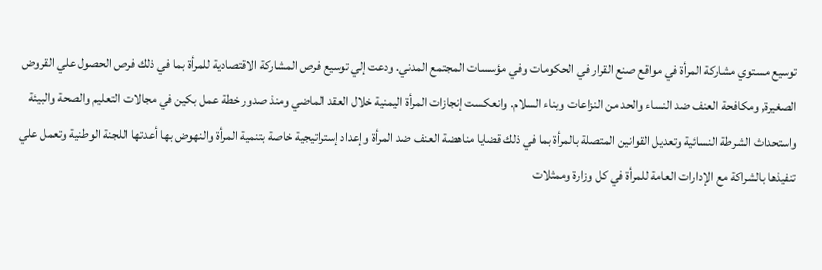توسيع مستوي مشاركة المرأة في مواقع صنع القرار في الحكومات وفي مؤسسات المجتمع المدني. ودعت إلي توسيع فرص المشاركة الاقتصادية للمرأة بما في ذلك فرص الحصول علي القروض الصغيرة, ومكافحة العنف ضد النساء والحد من النزاعات وبناء السلام. وانعكست إنجازات المرأة اليمنية خلال العقد الماضي ومنذ صدور خطة عمل بكين في مجالات التعليم والصحة والبيئة واستحداث الشرطة النسائية وتعديل القوانين المتصلة بالمرأة بما في ذلك قضايا مناهضة العنف ضد المرأة وإعداد إستراتيجية خاصة بتنمية المرأة والنهوض بها أعدتها اللجنة الوطنية وتعمل علي تنفيذها بالشراكة مع الإدارات العامة للمرأة في كل وزارة وممثلات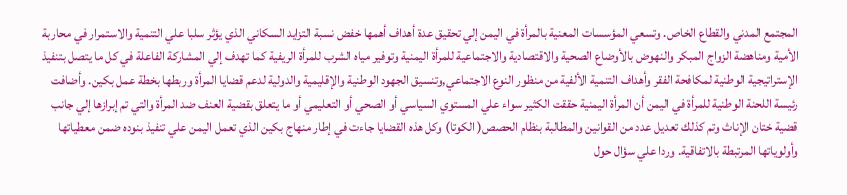المجتمع المدني والقطاع الخاص. وتسعي المؤسسات المعنية بالمرأة في اليمن إلي تحقيق عدة أهداف أهمها خفض نسبة التزايد السكاني الذي يؤثر سلبا علي التنمية والاستمرار في محاربة الأمية ومناهضة الزواج المبكر والنهوض بالأوضاع الصحية والاقتصادية والاجتماعية للمرأة اليمنية وتوفير مياه الشرب للمرأة الريفية كما تهدف إلي المشاركة الفاعلة في كل ما يتصل بتنفيذ الإستراتيجية الوطنية لمكافحة الفقر وأهداف التنمية الألفية من منظور النوع الاجتماعي,وتنسيق الجهود الوطنية والإقليمية والدولية لدعم قضايا المرأة وربطها بخطة عمل بكين. وأضافت رئيسة اللحنة الوطنية للمرأة في اليمن أن المرأة اليمنية حققت الكثير سواء علي المستوي السياسي أو الصحي أو التعليمي أو ما يتعلق بقضية العنف ضد المرأة والتي تم إبرازها إلي جانب قضية ختان الإناث وتم كذلك تعديل عدد من القوانين والمطالبة بنظام الحصص( الكوتا) وكل هذه القضايا جاءت في إطار منهاج بكين الذي تعمل اليمن علي تنفيذ بنوده ضمن معطياتها وأولوياتها المرتبطة بالاتفاقية. وردا علي سؤال حول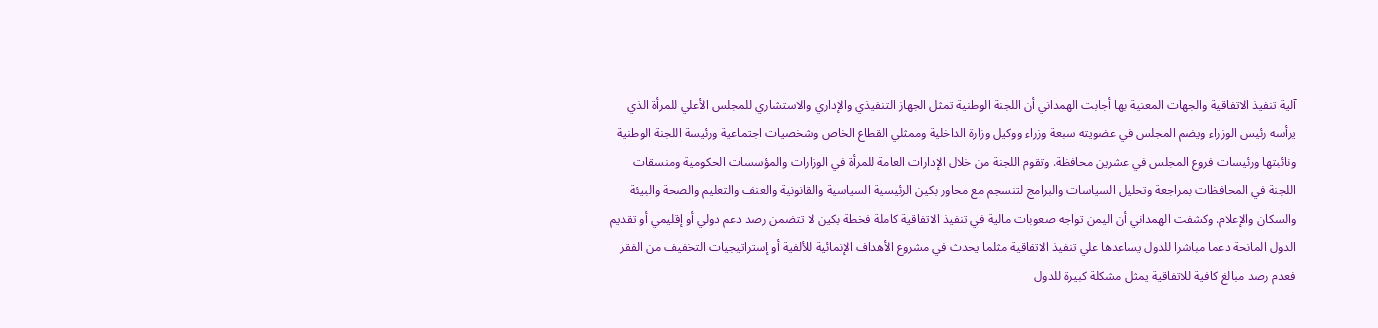آلية تنفيذ الاتفاقية والجهات المعنية بها أجابت الهمداني أن اللجنة الوطنية تمثل الجهاز التنفيذي والإداري والاستشاري للمجلس الأعلي للمرأة الذي يرأسه رئيس الوزراء ويضم المجلس في عضويته سبعة وزراء ووكيل وزارة الداخلية وممثلي القطاع الخاص وشخصيات اجتماعية ورئيسة اللجنة الوطنية ونائبتها ورئيسات فروع المجلس في عشرين محافظة. وتقوم اللجنة من خلال الإدارات العامة للمرأة في الوزارات والمؤسسات الحكومية ومنسقات اللجنة في المحافظات بمراجعة وتحليل السياسات والبرامج لتنسجم مع محاور بكين الرئيسية السياسية والقانونية والعنف والتعليم والصحة والبيئة والسكان والإعلام. وكشفت الهمداني أن اليمن تواجه صعوبات مالية في تنفيذ الاتفاقية كاملة فخطة بكين لا تتضمن رصد دعم دولي أو إقليمي أو تقديم الدول المانحة دعما مباشرا للدول يساعدها علي تنفيذ الاتفاقية مثلما يحدث في مشروع الأهداف الإنمائية للألفية أو إستراتيجيات التخفيف من الفقر فعدم رصد مبالغ كافية للاتفاقية يمثل مشكلة كبيرة للدول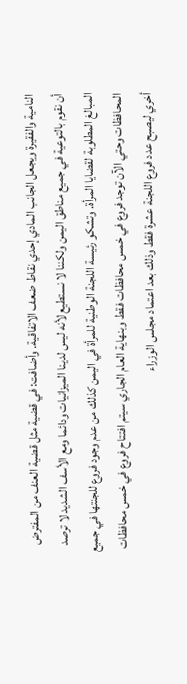النامية والفقيرة ويجعل الجانب المادي إحدي نقاط ضعف الاتفاقية. وأضافت: في قضية مثل قضية العنف من المفترض أن نقوم بالتوعية في جميع مناطق اليمن ولكننا لا نستطيع لأنه ليس لدينا الميزانيات ودائما ومع الأسف الشديد لا ترصد المبالغ المطلوبة لقضايا المرأة. وتشكو رئيسة اللجنة الوطنية للمرأة في اليمن كذلك من عدم وجود فروع للجنتها في جميع المحافظات وحتي الآن توجد فروع في خمس محافظات فقط وبنهاية العام الجاري سيتم افتتاح فروع في خمس محافظات أخري ليصبح عدد فروع اللجنة عشرة فقط وذلك بعد اعتماد مجلس الوزراء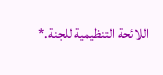اللائحة التنظيمية للجنة.*